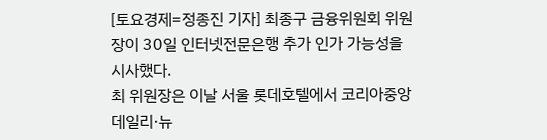[토요경제=정종진 기자] 최종구 금융위원회 위원장이 30일 인터넷전문은행 추가 인가 가능성을 시사했다.
최 위원장은 이날 서울 롯데호텔에서 코리아중앙데일리·뉴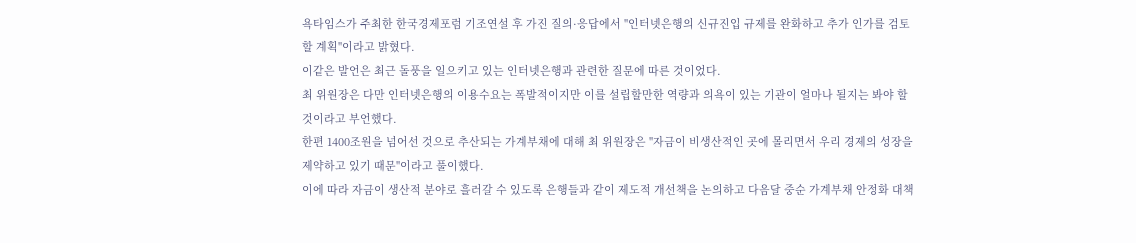욕타임스가 주최한 한국경제포럼 기조연설 후 가진 질의·응답에서 "인터넷은행의 신규진입 규제를 완화하고 추가 인가를 검토할 계획"이라고 밝혔다.
이같은 발언은 최근 돌풍을 일으키고 있는 인터넷은행과 관련한 질문에 따른 것이었다.
최 위원장은 다만 인터넷은행의 이용수요는 폭발적이지만 이를 설립할만한 역량과 의욕이 있는 기관이 얼마나 될지는 봐야 할 것이라고 부언했다.
한편 1400조원을 넘어선 것으로 추산되는 가계부채에 대해 최 위원장은 "자금이 비생산적인 곳에 몰리면서 우리 경제의 성장을 제약하고 있기 때문"이라고 풀이했다.
이에 따라 자금이 생산적 분야로 흘러갈 수 있도록 은행들과 같이 제도적 개선책을 논의하고 다음달 중순 가계부채 안정화 대책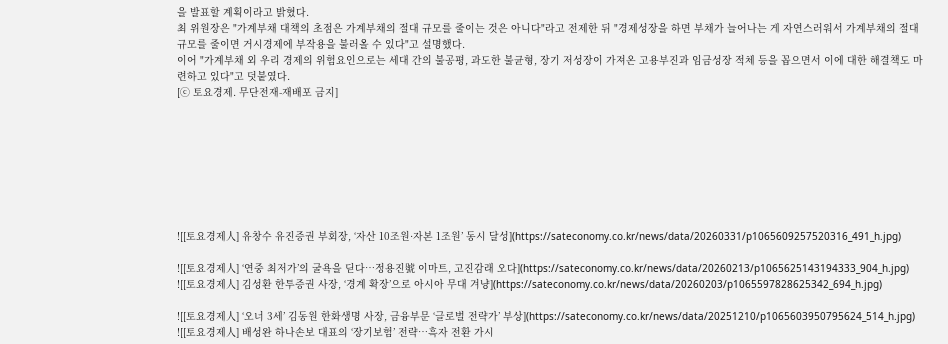을 발표할 계획이라고 밝혔다.
최 위원장은 "가계부채 대책의 초점은 가계부채의 절대 규모를 줄이는 것은 아니다"라고 전제한 뒤 "경제성장을 하면 부채가 늘어나는 게 자연스러워서 가계부채의 절대 규모를 줄이면 거시경제에 부작용을 불러올 수 있다"고 설명했다.
이어 "가계부채 외 우리 경제의 위험요인으로는 세대 간의 불공평, 과도한 불균형, 장기 저성장이 가져온 고용부진과 임금성장 적체 등을 꼽으면서 이에 대한 해결책도 마련하고 있다"고 덧붙였다.
[ⓒ 토요경제. 무단전재-재배포 금지]








![[토요경제人] 유창수 유진증권 부회장, ‘자산 10조원·자본 1조원’ 동시 달성](https://sateconomy.co.kr/news/data/20260331/p1065609257520316_491_h.jpg)

![[토요경제人] ‘연중 최저가’의 굴욕을 딛다…정용진號 이마트, 고진감래 오다](https://sateconomy.co.kr/news/data/20260213/p1065625143194333_904_h.jpg)
![[토요경제人] 김성환 한투증권 사장, ‘경계 확장’으로 아시아 무대 겨냥](https://sateconomy.co.kr/news/data/20260203/p1065597828625342_694_h.jpg)

![[토요경제人] ‘오너 3세’ 김동원 한화생명 사장, 금융부문 ‘글로벌 전략가’ 부상](https://sateconomy.co.kr/news/data/20251210/p1065603950795624_514_h.jpg)
![[토요경제人] 배성완 하나손보 대표의 ‘장기보험’ 전략…흑자 전환 가시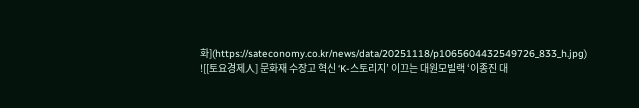화](https://sateconomy.co.kr/news/data/20251118/p1065604432549726_833_h.jpg)
![[토요경제人] 문화재 수장고 혁신 ‘K-스토리지’ 이끄는 대원모빌랙 ‘이종진 대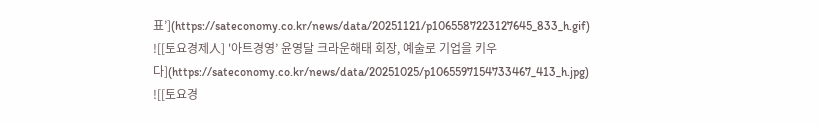표’](https://sateconomy.co.kr/news/data/20251121/p1065587223127645_833_h.gif)
![[토요경제人] '아트경영’ 윤영달 크라운해태 회장, 예술로 기업을 키우다](https://sateconomy.co.kr/news/data/20251025/p1065597154733467_413_h.jpg)
![[토요경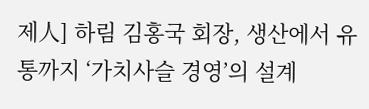제人] 하림 김홍국 회장, 생산에서 유통까지 ‘가치사슬 경영’의 설계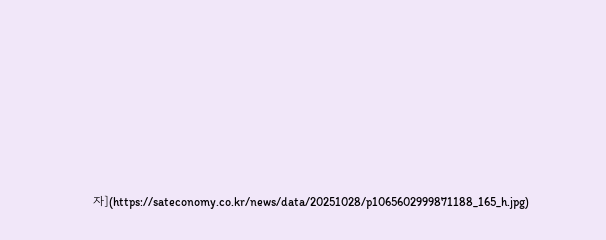자](https://sateconomy.co.kr/news/data/20251028/p1065602999871188_165_h.jpg)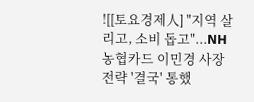![[토요경제人] "지역 살리고, 소비 돕고"...NH농협카드 이민경 사장 전략 '결국' 통했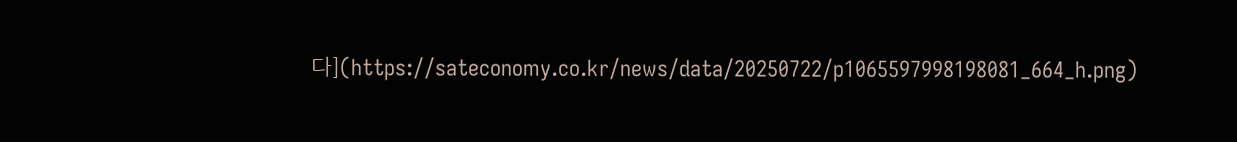다](https://sateconomy.co.kr/news/data/20250722/p1065597998198081_664_h.png)